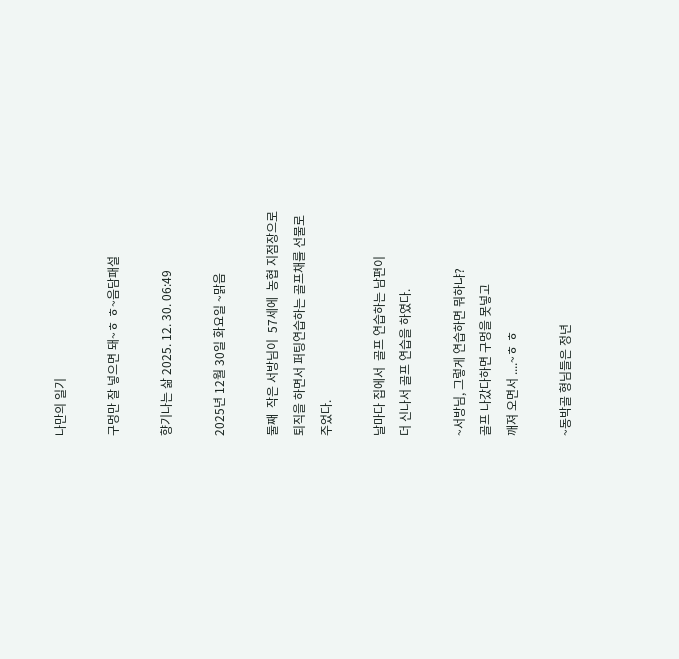나만의 일기

구멍만 잘 넣으면 돼~ㅎ ㅎ~음담패설

향기나는 삶 2025. 12. 30. 06:49

2025년 12월 30일 화요일 ~맑음

둘째  작은 서방님이  57세에  농협 지점장으로
퇴직을 하면서 퍼팅연습하는 골프채를 선물로
주었다.

날마다 집에서  골프 연습하는 남편이
더 신나서 골프 연습을 하였다.

~서방님, 그렇게 연습하면 뭐하냐?
골프 나갔다하면 구멍을 못넣고
깨져 오면서 ....~ㅎ ㅎ

~동박골 형님들은 정년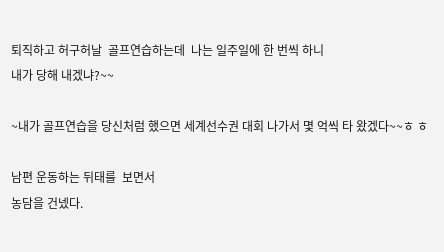퇴직하고 허구허날  골프연습하는데  나는 일주일에 한 번씩 하니
내가 당해 내겠냐?~~

~내가 골프연습을 당신처럼 했으면 세계선수권 대회 나가서 몇 억씩 타 왔겠다~~ㅎ ㅎ

남편 운동하는 뒤태를  보면서
농담을 건넸다.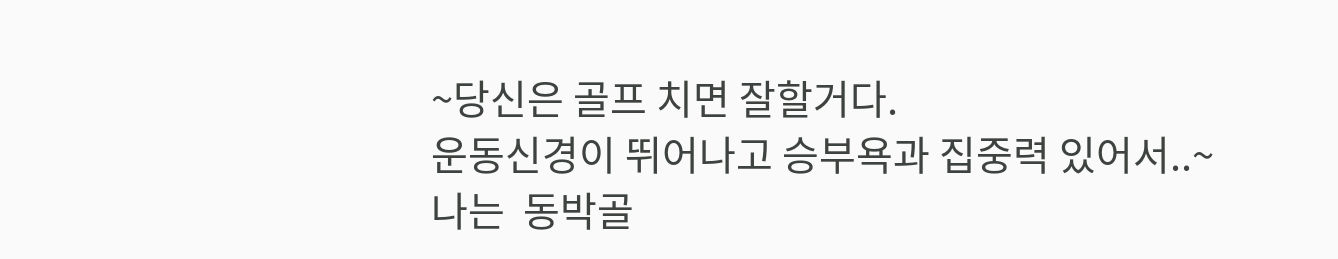~당신은 골프 치면 잘할거다.
운동신경이 뛰어나고 승부욕과 집중력 있어서..~
나는  동박골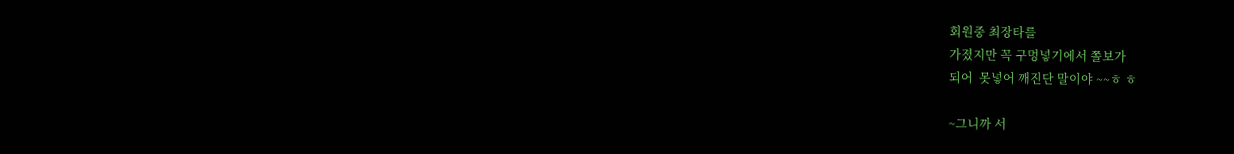회원중 최장타를
가졌지만 꼭 구멍넣기에서 쫄보가
되어  못넣어 깨진단 말이야 ~~ㅎ ㅎ

~그니까 서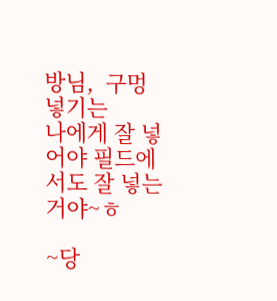방님,  구멍  넣기는
나에게 잘 넣어야 필드에서도 잘 넣는 거야~ㅎ

~당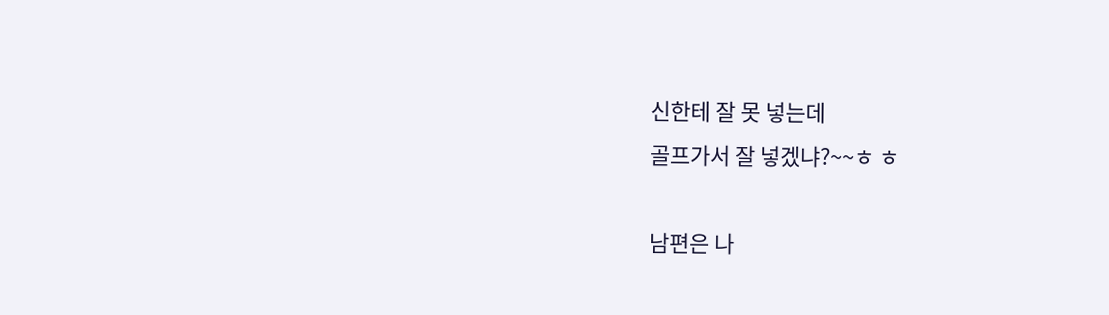신한테 잘 못 넣는데
골프가서 잘 넣겠냐?~~ㅎ ㅎ

남편은 나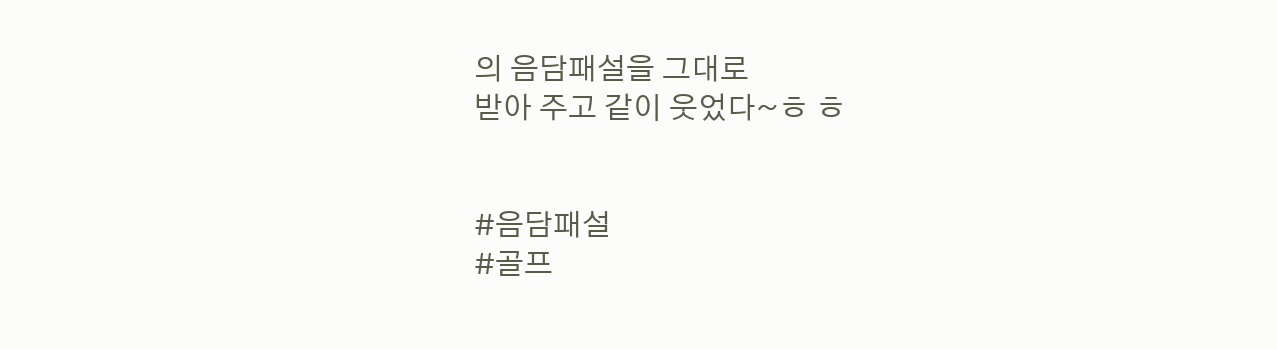의 음담패설을 그대로
받아 주고 같이 웃었다~ㅎ ㅎ


#음담패설
#골프